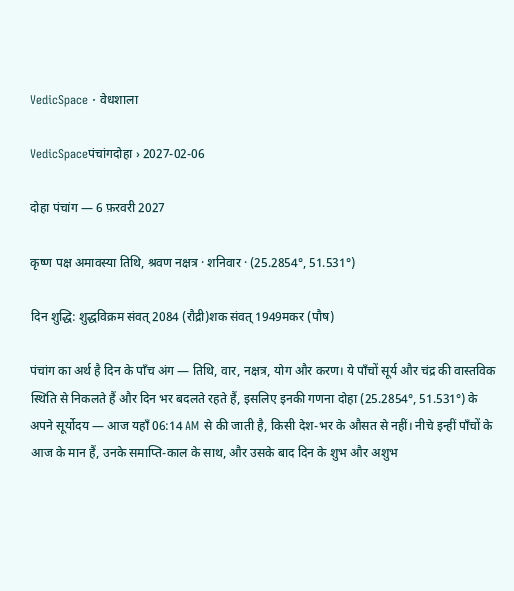VedicSpace · वेधशाला

VedicSpaceपंचांगदोहा › 2027-02-06

दोहा पंचांग — 6 फ़रवरी 2027

कृष्ण पक्ष अमावस्या तिथि, श्रवण नक्षत्र · शनिवार · (25.2854°, 51.531°)

दिन शुद्धि: शुद्धविक्रम संवत् 2084 (रौद्री)शक संवत् 1949मकर (पौष)

पंचांग का अर्थ है दिन के पाँच अंग — तिथि, वार, नक्षत्र, योग और करण। ये पाँचों सूर्य और चंद्र की वास्तविक स्थिति से निकलते हैं और दिन भर बदलते रहते हैं, इसलिए इनकी गणना दोहा (25.2854°, 51.531°) के अपने सूर्योदय — आज यहाँ 06:14 AM से की जाती है, किसी देश-भर के औसत से नहीं। नीचे इन्हीं पाँचों के आज के मान हैं, उनके समाप्ति-काल के साथ, और उसके बाद दिन के शुभ और अशुभ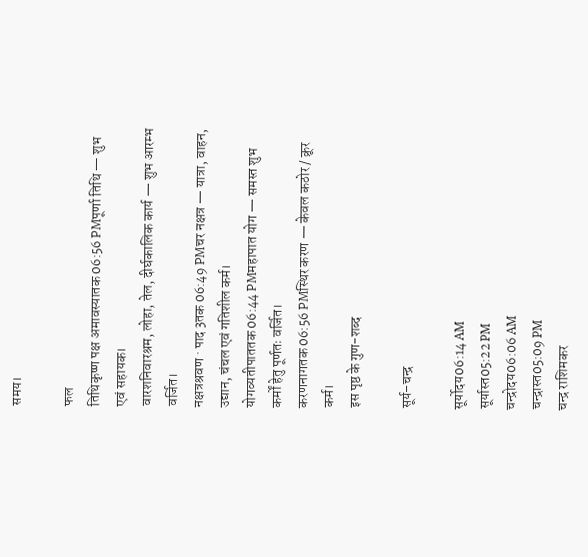समय।

फल
तिथिकृष्ण पक्ष अमावस्यातक 06:56 PMपूर्णा तिथि — शुभ एवं सहायक।
वारशनिवारश्रम, लोहा, तेल, दीर्घकालिक कार्य — शुभ आरम्भ वर्जित।
नक्षत्रश्रवण · पाद 3तक 06:49 PMचर नक्षत्र — यात्रा, वाहन, उद्यान, चंचल एवं गतिशील कर्म।
योगव्यतीपाततक 06:44 PMमहापात योग — समस्त शुभ कर्मों हेतु पूर्णतः वर्जित।
करणनागतक 06:56 PMस्थिर करण — केवल कठोर / क्रूर कर्म।
इस पृष्ठ के गुण-शब्द

सूर्य–चन्द्र

सूर्योदय06:14 AM
सूर्यास्त05:22 PM
चन्द्रोदय06:06 AM
चन्द्रास्त05:09 PM
चन्द्र राशिमकर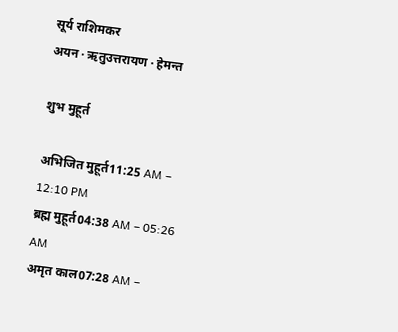सूर्य राशिमकर
अयन · ऋतुउत्तरायण · हेमन्त

शुभ मुहूर्त

अभिजित मुहूर्त11:25 AM – 12:10 PM
ब्रह्म मुहूर्त04:38 AM – 05:26 AM
अमृत काल07:28 AM –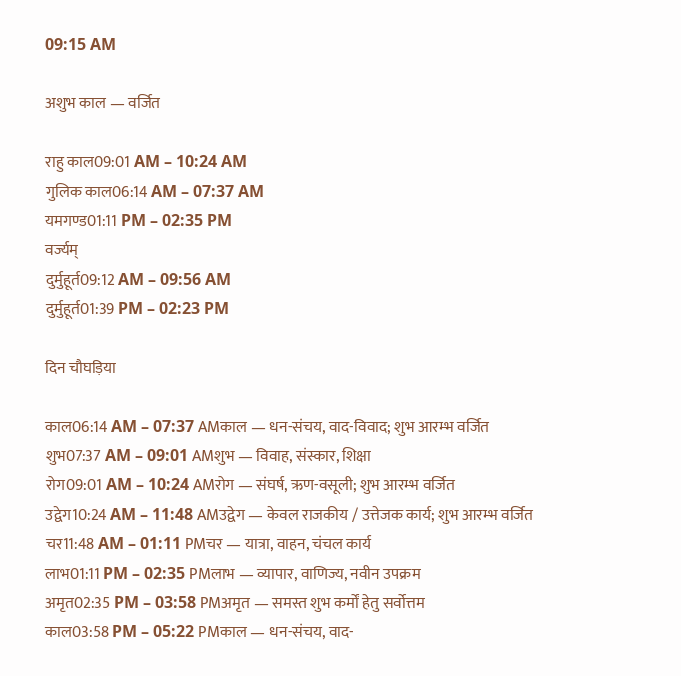09:15 AM

अशुभ काल — वर्जित

राहु काल09:01 AM – 10:24 AM
गुलिक काल06:14 AM – 07:37 AM
यमगण्ड01:11 PM – 02:35 PM
वर्ज्यम्
दुर्मुहूर्त09:12 AM – 09:56 AM
दुर्मुहूर्त01:39 PM – 02:23 PM

दिन चौघड़िया

काल06:14 AM – 07:37 AMकाल — धन-संचय, वाद-विवाद; शुभ आरम्भ वर्जित
शुभ07:37 AM – 09:01 AMशुभ — विवाह, संस्कार, शिक्षा
रोग09:01 AM – 10:24 AMरोग — संघर्ष, ऋण-वसूली; शुभ आरम्भ वर्जित
उद्वेग10:24 AM – 11:48 AMउद्वेग — केवल राजकीय / उत्तेजक कार्य; शुभ आरम्भ वर्जित
चर11:48 AM – 01:11 PMचर — यात्रा, वाहन, चंचल कार्य
लाभ01:11 PM – 02:35 PMलाभ — व्यापार, वाणिज्य, नवीन उपक्रम
अमृत02:35 PM – 03:58 PMअमृत — समस्त शुभ कर्मों हेतु सर्वोत्तम
काल03:58 PM – 05:22 PMकाल — धन-संचय, वाद-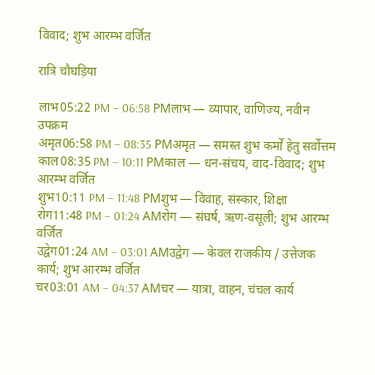विवाद; शुभ आरम्भ वर्जित

रात्रि चौघड़िया

लाभ05:22 PM – 06:58 PMलाभ — व्यापार, वाणिज्य, नवीन उपक्रम
अमृत06:58 PM – 08:35 PMअमृत — समस्त शुभ कर्मों हेतु सर्वोत्तम
काल08:35 PM – 10:11 PMकाल — धन-संचय, वाद-विवाद; शुभ आरम्भ वर्जित
शुभ10:11 PM – 11:48 PMशुभ — विवाह, संस्कार, शिक्षा
रोग11:48 PM – 01:24 AMरोग — संघर्ष, ऋण-वसूली; शुभ आरम्भ वर्जित
उद्वेग01:24 AM – 03:01 AMउद्वेग — केवल राजकीय / उत्तेजक कार्य; शुभ आरम्भ वर्जित
चर03:01 AM – 04:37 AMचर — यात्रा, वाहन, चंचल कार्य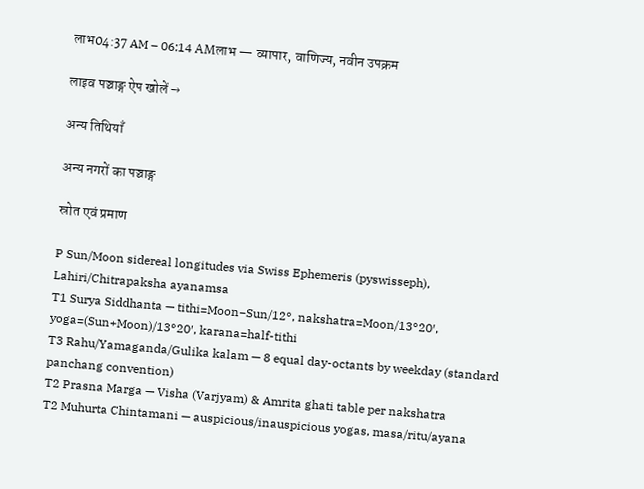लाभ04:37 AM – 06:14 AMलाभ — व्यापार, वाणिज्य, नवीन उपक्रम

लाइव पञ्चाङ्ग ऐप खोलें →

अन्य तिथियाँ

अन्य नगरों का पञ्चाङ्ग

स्रोत एवं प्रमाण

P Sun/Moon sidereal longitudes via Swiss Ephemeris (pyswisseph), Lahiri/Chitrapaksha ayanamsa
T1 Surya Siddhanta — tithi=Moon−Sun/12°, nakshatra=Moon/13°20′, yoga=(Sun+Moon)/13°20′, karana=half-tithi
T3 Rahu/Yamaganda/Gulika kalam — 8 equal day-octants by weekday (standard panchang convention)
T2 Prasna Marga — Visha (Varjyam) & Amrita ghati table per nakshatra
T2 Muhurta Chintamani — auspicious/inauspicious yogas, masa/ritu/ayana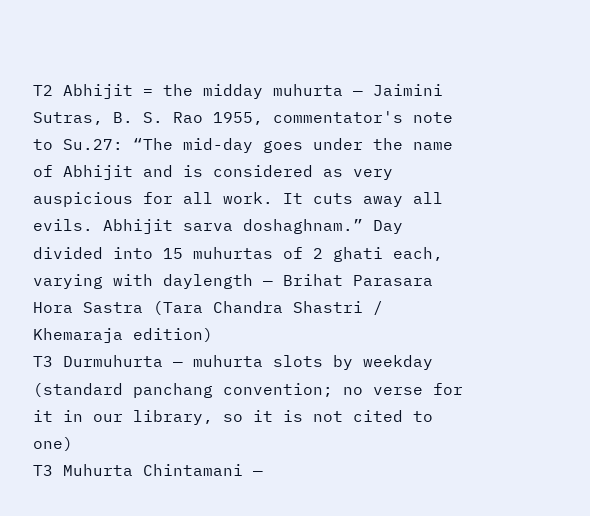T2 Abhijit = the midday muhurta — Jaimini Sutras, B. S. Rao 1955, commentator's note to Su.27: “The mid-day goes under the name of Abhijit and is considered as very auspicious for all work. It cuts away all evils. Abhijit sarva doshaghnam.” Day divided into 15 muhurtas of 2 ghati each, varying with daylength — Brihat Parasara Hora Sastra (Tara Chandra Shastri / Khemaraja edition)
T3 Durmuhurta — muhurta slots by weekday (standard panchang convention; no verse for it in our library, so it is not cited to one)
T3 Muhurta Chintamani —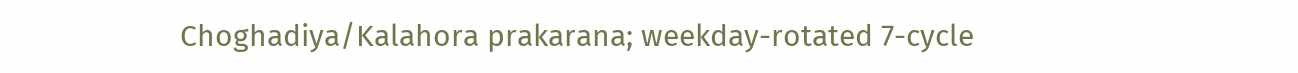Choghadiya/Kalahora prakarana; weekday-rotated 7-cycle